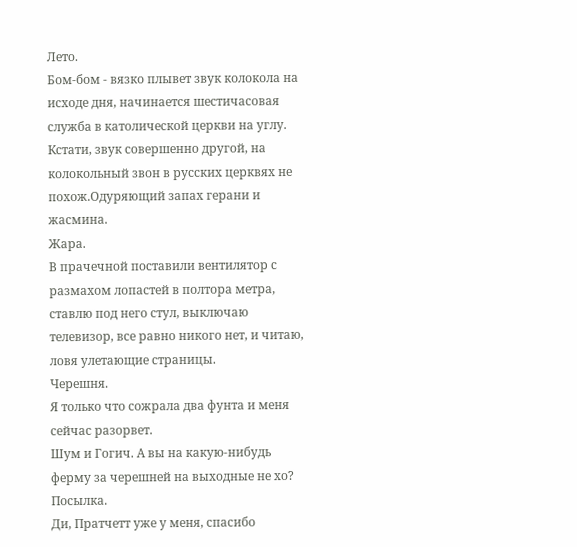Лето.
Бом-бом - вязко плывет звук колокола на исходе дня, начинается шестичасовая служба в католической церкви на углу. Кстати, звук совершенно другой, на колокольный звон в русских церквях не похож.Одуряющий запах герани и жасмина.
Жара.
В прачечной поставили вентилятор с размахом лопастей в полтора метра, ставлю под него стул, выключаю телевизор, все равно никого нет, и читаю, ловя улетающие страницы.
Черешня.
Я только что сожрала два фунта и меня сейчас разорвет.
Шум и Гогич. А вы на какую-нибудь ферму за черешней на выходные не хо?
Посылка.
Ди, Пратчетт уже у меня, спасибо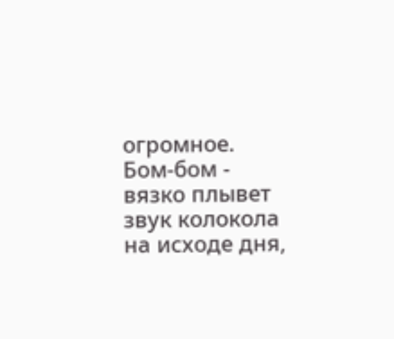огромное.
Бом-бом - вязко плывет звук колокола на исходе дня,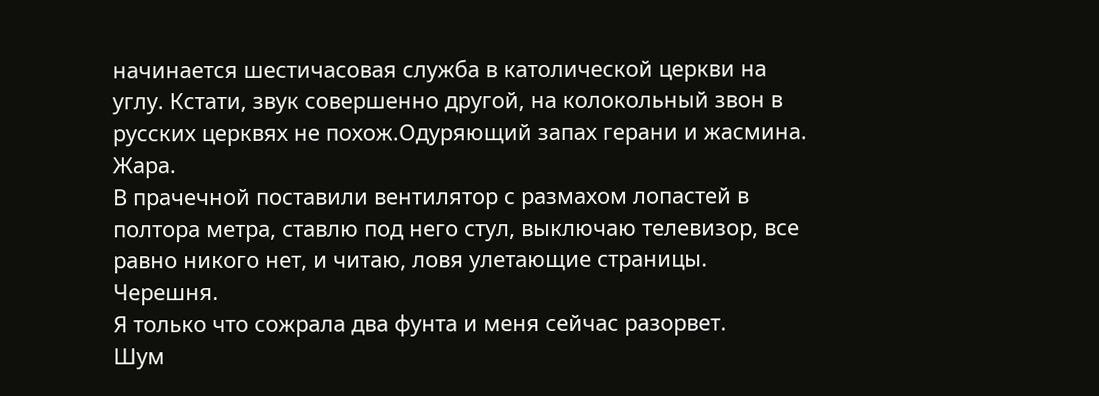начинается шестичасовая служба в католической церкви на углу. Кстати, звук совершенно другой, на колокольный звон в русских церквях не похож.Одуряющий запах герани и жасмина.
Жара.
В прачечной поставили вентилятор с размахом лопастей в полтора метра, ставлю под него стул, выключаю телевизор, все равно никого нет, и читаю, ловя улетающие страницы.
Черешня.
Я только что сожрала два фунта и меня сейчас разорвет.
Шум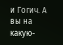и Гогич. А вы на какую-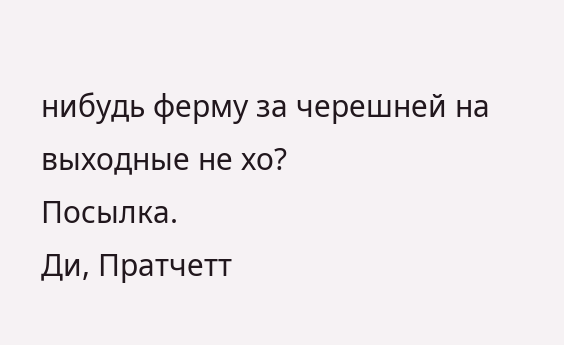нибудь ферму за черешней на выходные не хо?
Посылка.
Ди, Пратчетт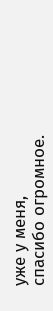уже у меня, спасибо огромное.